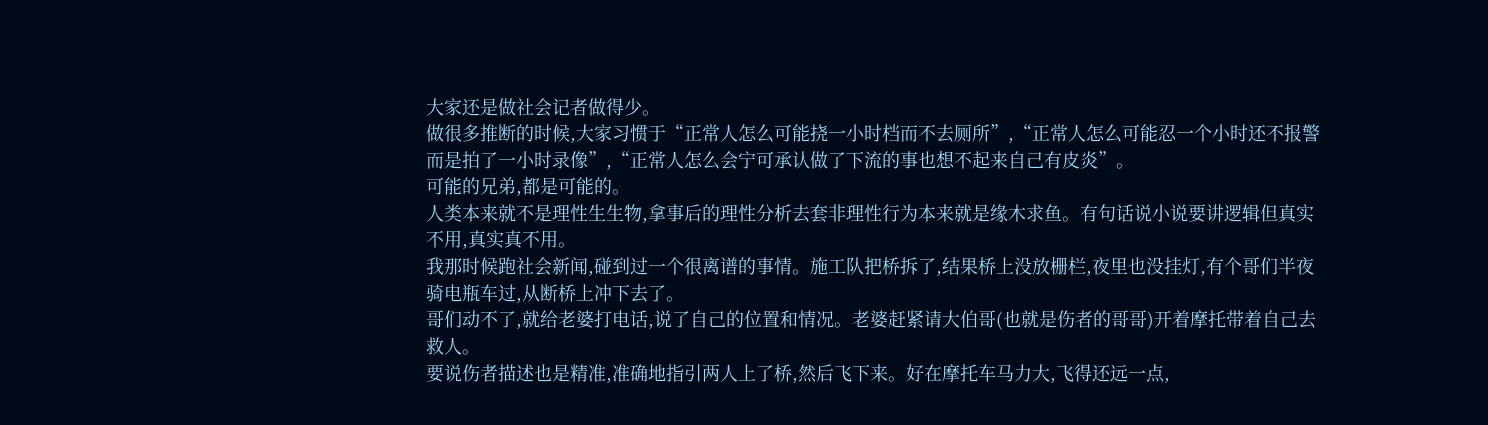大家还是做社会记者做得少。
做很多推断的时候,大家习惯于“正常人怎么可能挠一小时档而不去厕所”,“正常人怎么可能忍一个小时还不报警而是拍了一小时录像”,“正常人怎么会宁可承认做了下流的事也想不起来自己有皮炎”。
可能的兄弟,都是可能的。
人类本来就不是理性生生物,拿事后的理性分析去套非理性行为本来就是缘木求鱼。有句话说小说要讲逻辑但真实不用,真实真不用。
我那时候跑社会新闻,碰到过一个很离谱的事情。施工队把桥拆了,结果桥上没放栅栏,夜里也没挂灯,有个哥们半夜骑电瓶车过,从断桥上冲下去了。
哥们动不了,就给老婆打电话,说了自己的位置和情况。老婆赶紧请大伯哥(也就是伤者的哥哥)开着摩托带着自己去救人。
要说伤者描述也是精准,准确地指引两人上了桥,然后飞下来。好在摩托车马力大,飞得还远一点,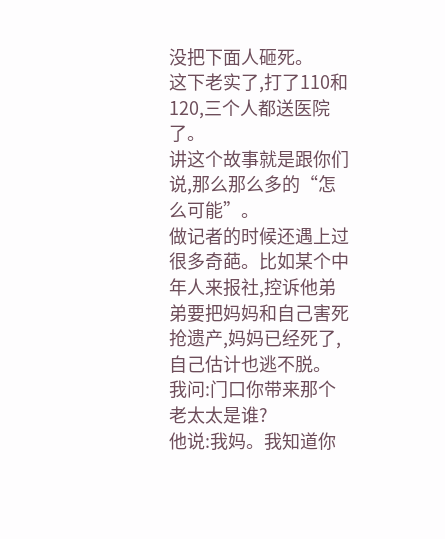没把下面人砸死。
这下老实了,打了110和120,三个人都送医院了。
讲这个故事就是跟你们说,那么那么多的“怎么可能”。
做记者的时候还遇上过很多奇葩。比如某个中年人来报社,控诉他弟弟要把妈妈和自己害死抢遗产,妈妈已经死了,自己估计也逃不脱。
我问:门口你带来那个老太太是谁?
他说:我妈。我知道你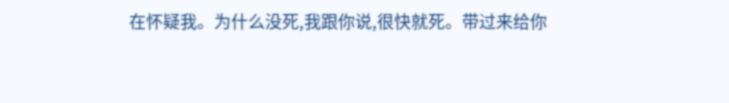在怀疑我。为什么没死,我跟你说,很快就死。带过来给你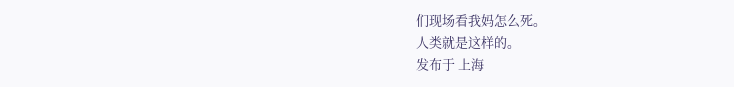们现场看我妈怎么死。
人类就是这样的。
发布于 上海